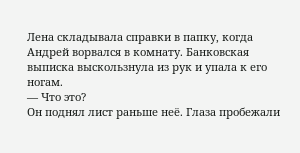Лена складывала справки в папку, когда Андрей ворвался в комнату. Банковская выписка выскользнула из рук и упала к его ногам.
— Что это?
Он поднял лист раньше неё. Глаза пробежали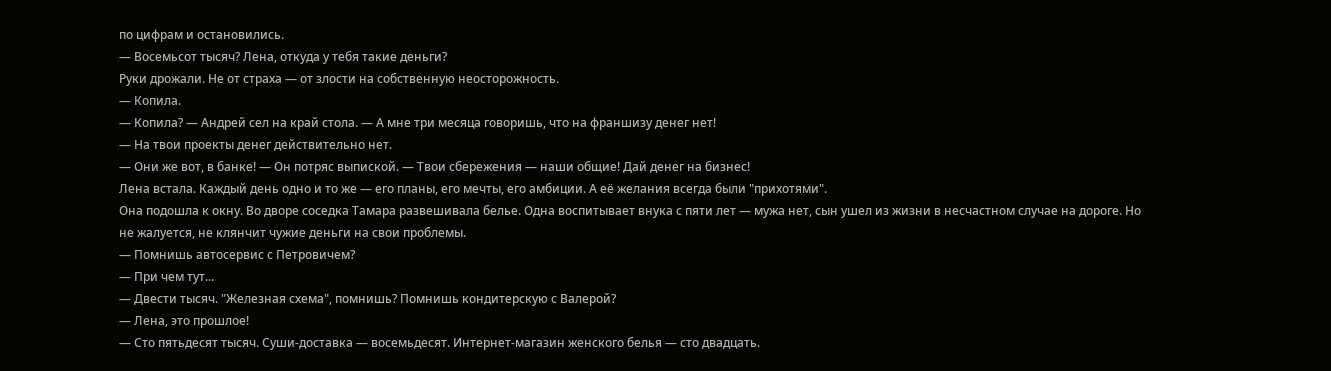по цифрам и остановились.
— Восемьсот тысяч? Лена, откуда у тебя такие деньги?
Руки дрожали. Не от страха — от злости на собственную неосторожность.
— Копила.
— Копила? — Андрей сел на край стола. — А мне три месяца говоришь, что на франшизу денег нет!
— На твои проекты денег действительно нет.
— Они же вот, в банке! — Он потряс выпиской. — Твои сбережения — наши общие! Дай денег на бизнес!
Лена встала. Каждый день одно и то же — его планы, его мечты, его амбиции. А её желания всегда были "прихотями".
Она подошла к окну. Во дворе соседка Тамара развешивала белье. Одна воспитывает внука с пяти лет — мужа нет, сын ушел из жизни в несчастном случае на дороге. Но не жалуется, не клянчит чужие деньги на свои проблемы.
— Помнишь автосервис с Петровичем?
— При чем тут...
— Двести тысяч. "Железная схема", помнишь? Помнишь кондитерскую с Валерой?
— Лена, это прошлое!
— Сто пятьдесят тысяч. Суши-доставка — восемьдесят. Интернет-магазин женского белья — сто двадцать.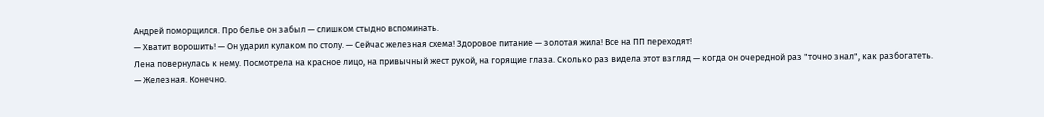Андрей поморщился. Про белье он забыл — слишком стыдно вспоминать.
— Хватит ворошить! — Он ударил кулаком по столу. — Сейчас железная схема! Здоровое питание — золотая жила! Все на ПП переходят!
Лена повернулась к нему. Посмотрела на красное лицо, на привычный жест рукой, на горящие глаза. Сколько раз видела этот взгляд — когда он очередной раз "точно знал", как разбогатеть.
— Железная. Конечно.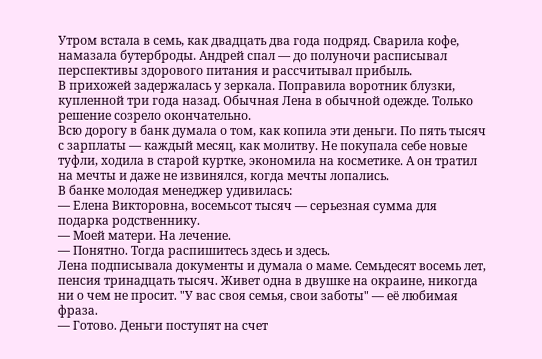Утром встала в семь, как двадцать два года подряд. Сварила кофе, намазала бутерброды. Андрей спал — до полуночи расписывал перспективы здорового питания и рассчитывал прибыль.
В прихожей задержалась у зеркала. Поправила воротник блузки, купленной три года назад. Обычная Лена в обычной одежде. Только решение созрело окончательно.
Всю дорогу в банк думала о том, как копила эти деньги. По пять тысяч с зарплаты — каждый месяц, как молитву. Не покупала себе новые туфли, ходила в старой куртке, экономила на косметике. А он тратил на мечты и даже не извинялся, когда мечты лопались.
В банке молодая менеджер удивилась:
— Елена Викторовна, восемьсот тысяч — серьезная сумма для подарка родственнику.
— Моей матери. На лечение.
— Понятно. Тогда распишитесь здесь и здесь.
Лена подписывала документы и думала о маме. Семьдесят восемь лет, пенсия тринадцать тысяч. Живет одна в двушке на окраине, никогда ни о чем не просит. "У вас своя семья, свои заботы" — её любимая фраза.
— Готово. Деньги поступят на счет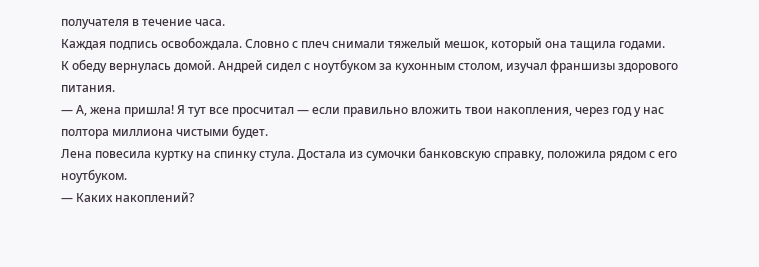получателя в течение часа.
Каждая подпись освобождала. Словно с плеч снимали тяжелый мешок, который она тащила годами.
К обеду вернулась домой. Андрей сидел с ноутбуком за кухонным столом, изучал франшизы здорового питания.
— А, жена пришла! Я тут все просчитал — если правильно вложить твои накопления, через год у нас полтора миллиона чистыми будет.
Лена повесила куртку на спинку стула. Достала из сумочки банковскую справку, положила рядом с его ноутбуком.
— Каких накоплений?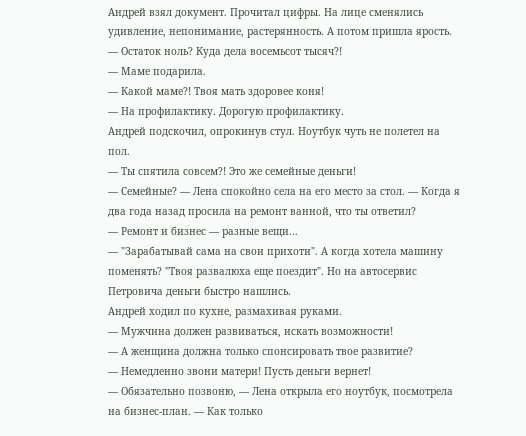Андрей взял документ. Прочитал цифры. На лице сменялись удивление, непонимание, растерянность. А потом пришла ярость.
— Остаток ноль? Куда дела восемьсот тысяч?!
— Маме подарила.
— Какой маме?! Твоя мать здоровее коня!
— На профилактику. Дорогую профилактику.
Андрей подскочил, опрокинув стул. Ноутбук чуть не полетел на пол.
— Ты спятила совсем?! Это же семейные деньги!
— Семейные? — Лена спокойно села на его место за стол. — Когда я два года назад просила на ремонт ванной, что ты ответил?
— Ремонт и бизнес — разные вещи...
— "Зарабатывай сама на свои прихоти". А когда хотела машину поменять? "Твоя развалюха еще поездит". Но на автосервис Петровича деньги быстро нашлись.
Андрей ходил по кухне, размахивая руками.
— Мужчина должен развиваться, искать возможности!
— А женщина должна только спонсировать твое развитие?
— Немедленно звони матери! Пусть деньги вернет!
— Обязательно позвоню, — Лена открыла его ноутбук, посмотрела на бизнес-план. — Как только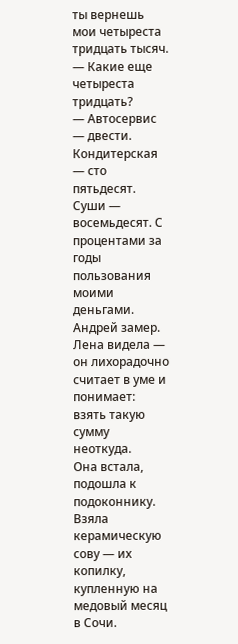ты вернешь мои четыреста тридцать тысяч.
— Какие еще четыреста тридцать?
— Автосервис — двести. Кондитерская — сто пятьдесят. Суши — восемьдесят. С процентами за годы пользования моими деньгами.
Андрей замер. Лена видела — он лихорадочно считает в уме и понимает: взять такую сумму неоткуда.
Она встала, подошла к подоконнику. Взяла керамическую сову — их копилку, купленную на медовый месяц в Сочи.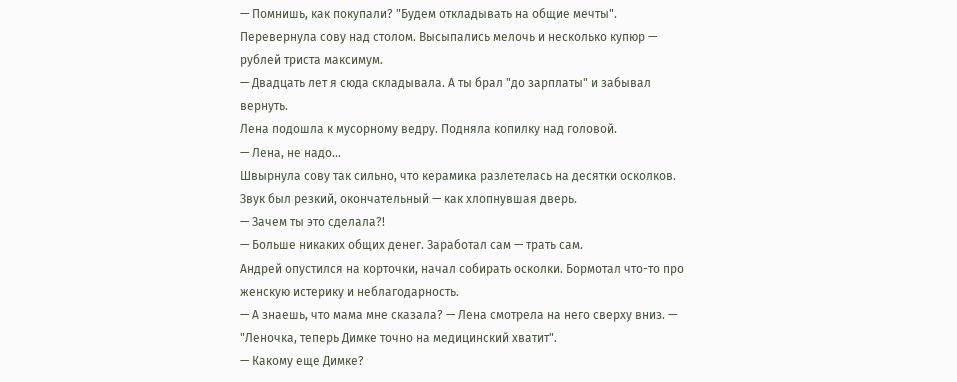— Помнишь, как покупали? "Будем откладывать на общие мечты".
Перевернула сову над столом. Высыпались мелочь и несколько купюр — рублей триста максимум.
— Двадцать лет я сюда складывала. А ты брал "до зарплаты" и забывал вернуть.
Лена подошла к мусорному ведру. Подняла копилку над головой.
— Лена, не надо...
Швырнула сову так сильно, что керамика разлетелась на десятки осколков. Звук был резкий, окончательный — как хлопнувшая дверь.
— Зачем ты это сделала?!
— Больше никаких общих денег. Заработал сам — трать сам.
Андрей опустился на корточки, начал собирать осколки. Бормотал что-то про женскую истерику и неблагодарность.
— А знаешь, что мама мне сказала? — Лена смотрела на него сверху вниз. — "Леночка, теперь Димке точно на медицинский хватит".
— Какому еще Димке?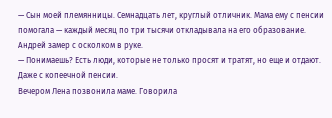— Сын моей племянницы. Семнадцать лет, круглый отличник. Мама ему с пенсии помогала — каждый месяц по три тысячи откладывала на его образование.
Андрей замер с осколком в руке.
— Понимаешь? Есть люди, которые не только просят и тратят, но еще и отдают. Даже с копеечной пенсии.
Вечером Лена позвонила маме. Говорила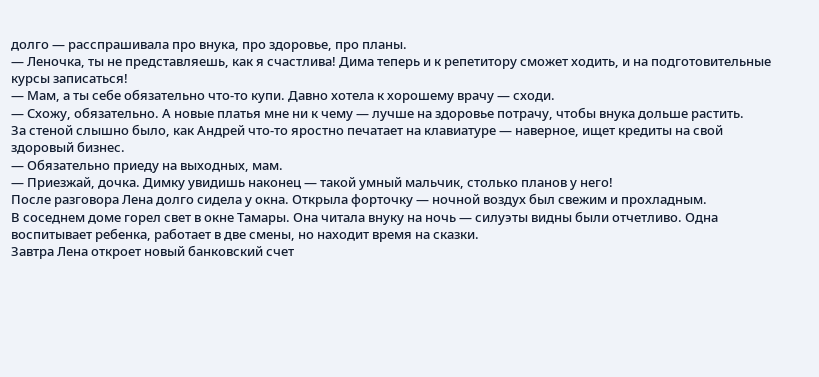долго — расспрашивала про внука, про здоровье, про планы.
— Леночка, ты не представляешь, как я счастлива! Дима теперь и к репетитору сможет ходить, и на подготовительные курсы записаться!
— Мам, а ты себе обязательно что-то купи. Давно хотела к хорошему врачу — сходи.
— Схожу, обязательно. А новые платья мне ни к чему — лучше на здоровье потрачу, чтобы внука дольше растить.
За стеной слышно было, как Андрей что-то яростно печатает на клавиатуре — наверное, ищет кредиты на свой здоровый бизнес.
— Обязательно приеду на выходных, мам.
— Приезжай, дочка. Димку увидишь наконец — такой умный мальчик, столько планов у него!
После разговора Лена долго сидела у окна. Открыла форточку — ночной воздух был свежим и прохладным.
В соседнем доме горел свет в окне Тамары. Она читала внуку на ночь — силуэты видны были отчетливо. Одна воспитывает ребенка, работает в две смены, но находит время на сказки.
Завтра Лена откроет новый банковский счет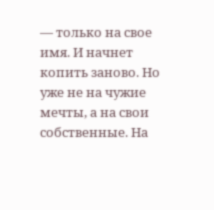— только на свое имя. И начнет копить заново. Но уже не на чужие мечты, а на свои собственные. На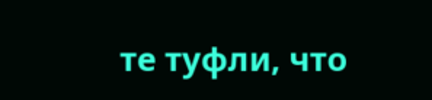те туфли, что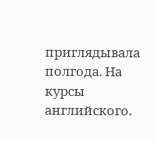приглядывала полгода. На курсы английского.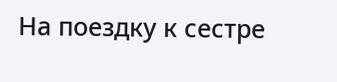На поездку к сестре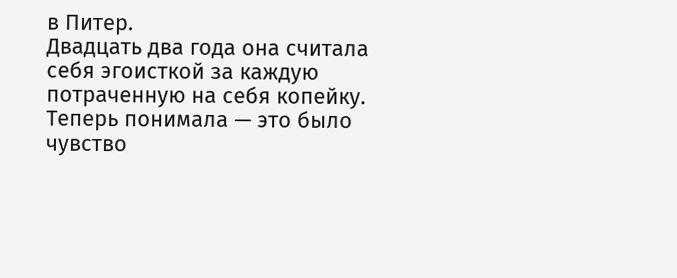в Питер.
Двадцать два года она считала себя эгоисткой за каждую потраченную на себя копейку. Теперь понимала — это было чувство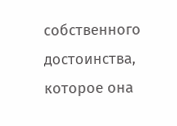собственного достоинства, которое она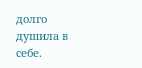долго душила в себе.